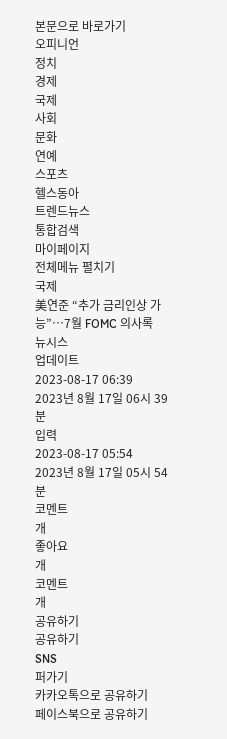본문으로 바로가기
오피니언
정치
경제
국제
사회
문화
연예
스포츠
헬스동아
트렌드뉴스
통합검색
마이페이지
전체메뉴 펼치기
국제
美연준 “추가 금리인상 가능”…7월 FOMC 의사록
뉴시스
업데이트
2023-08-17 06:39
2023년 8월 17일 06시 39분
입력
2023-08-17 05:54
2023년 8월 17일 05시 54분
코멘트
개
좋아요
개
코멘트
개
공유하기
공유하기
SNS
퍼가기
카카오톡으로 공유하기
페이스북으로 공유하기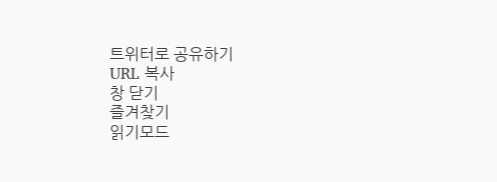트위터로 공유하기
URL 복사
창 닫기
즐겨찾기
읽기모드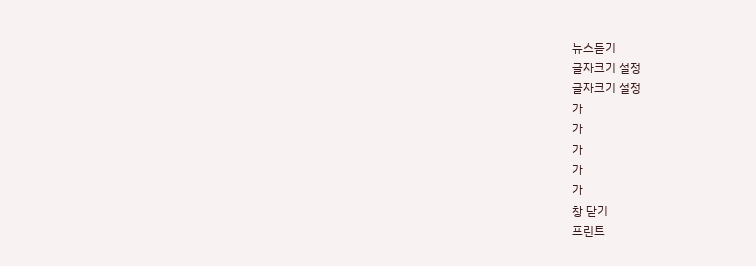뉴스듣기
글자크기 설정
글자크기 설정
가
가
가
가
가
창 닫기
프린트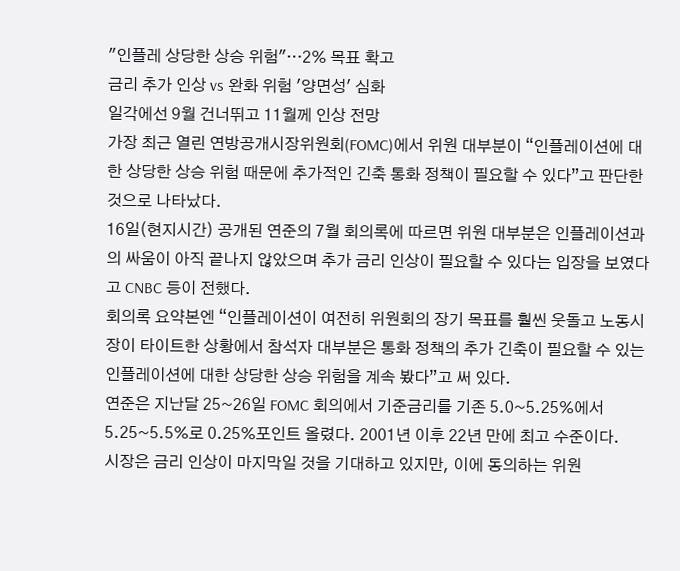"인플레 상당한 상승 위험"…2% 목표 확고
금리 추가 인상 vs 완화 위험 '양면성' 심화
일각에선 9월 건너뛰고 11월께 인상 전망
가장 최근 열린 연방공개시장위원회(FOMC)에서 위원 대부분이 “인플레이션에 대한 상당한 상승 위험 때문에 추가적인 긴축 통화 정책이 필요할 수 있다”고 판단한 것으로 나타났다.
16일(현지시간) 공개된 연준의 7월 회의록에 따르면 위원 대부분은 인플레이션과의 싸움이 아직 끝나지 않았으며 추가 금리 인상이 필요할 수 있다는 입장을 보였다고 CNBC 등이 전했다.
회의록 요약본엔 “인플레이션이 여전히 위원회의 장기 목표를 훨씬 웃돌고 노동시장이 타이트한 상황에서 참석자 대부분은 통화 정책의 추가 긴축이 필요할 수 있는 인플레이션에 대한 상당한 상승 위험을 계속 봤다”고 써 있다.
연준은 지난달 25~26일 FOMC 회의에서 기준금리를 기존 5.0~5.25%에서 5.25~5.5%로 0.25%포인트 올렸다. 2001년 이후 22년 만에 최고 수준이다.
시장은 금리 인상이 마지막일 것을 기대하고 있지만, 이에 동의하는 위원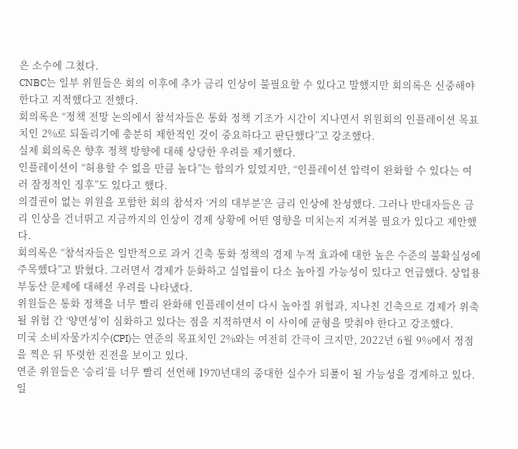은 소수에 그쳤다.
CNBC는 일부 위원들은 회의 이후에 추가 금리 인상이 불필요할 수 있다고 말했지만 회의록은 신중해야 한다고 지적했다고 전했다.
회의록은 “정책 전망 논의에서 참석자들은 통화 정책 기조가 시간이 지나면서 위원회의 인플레이션 목표치인 2%로 되돌리기에 충분히 제한적인 것이 중요하다고 판단했다”고 강조했다.
실제 회의록은 향후 정책 방향에 대해 상당한 우려를 제기했다.
인플레이션이 “허용할 수 없을 만큼 높다”는 합의가 있었지만, “인플레이션 압력이 완화할 수 있다는 여러 잠정적인 징후”도 있다고 했다.
의결권이 없는 위원을 포함한 회의 참석자 ‘거의 대부분’은 금리 인상에 찬성했다. 그러나 반대자들은 금리 인상을 건너뛰고 지금까지의 인상이 경제 상황에 어떤 영향을 미치는지 지켜볼 필요가 있다고 제안했다.
회의록은 “참석자들은 일반적으로 과거 긴축 통화 정책의 경제 누적 효과에 대한 높은 수준의 불확실성에 주목했다”고 밝혔다. 그러면서 경제가 둔화하고 실업률이 다소 높아질 가능성이 있다고 언급했다. 상업용 부동산 문제에 대해선 우려를 나타냈다.
위원들은 통화 정책을 너무 빨리 완화해 인플레이션이 다시 높아질 위험과, 지나친 긴축으로 경제가 위축될 위험 간 ‘양면성’이 심화하고 있다는 점을 지적하면서 이 사이에 균형을 맞춰야 한다고 강조했다.
미국 소비자물가지수(CPI)는 연준의 목표치인 2%와는 여전히 간극이 크지만, 2022년 6월 9%에서 정점을 찍은 뒤 뚜렷한 진전을 보이고 있다.
연준 위원들은 ‘승리’를 너무 빨리 선언해 1970년대의 중대한 실수가 되풀이 될 가능성을 경계하고 있다.
일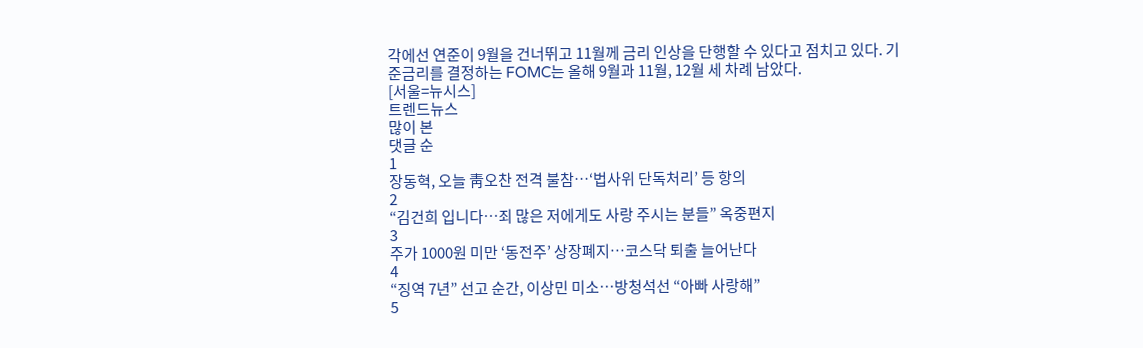각에선 연준이 9월을 건너뛰고 11월께 금리 인상을 단행할 수 있다고 점치고 있다. 기준금리를 결정하는 FOMC는 올해 9월과 11월, 12월 세 차례 남았다.
[서울=뉴시스]
트렌드뉴스
많이 본
댓글 순
1
장동혁, 오늘 靑오찬 전격 불참…‘법사위 단독처리’ 등 항의
2
“김건희 입니다…죄 많은 저에게도 사랑 주시는 분들” 옥중편지
3
주가 1000원 미만 ‘동전주’ 상장폐지…코스닥 퇴출 늘어난다
4
“징역 7년” 선고 순간, 이상민 미소…방청석선 “아빠 사랑해”
5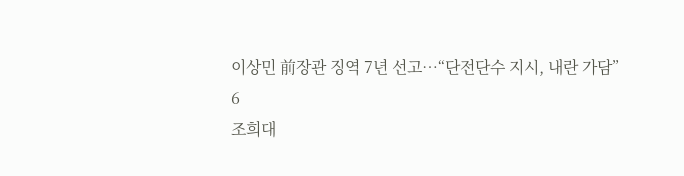이상민 前장관 징역 7년 선고…“단전단수 지시, 내란 가담”
6
조희대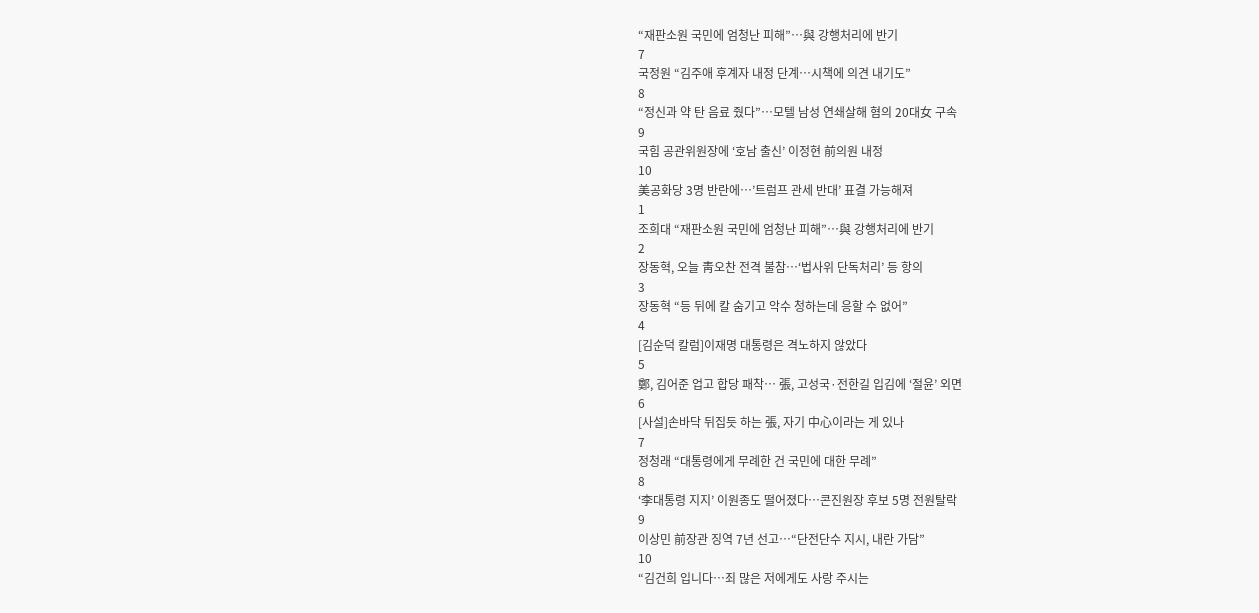“재판소원 국민에 엄청난 피해”…與 강행처리에 반기
7
국정원 “김주애 후계자 내정 단계…시책에 의견 내기도”
8
“정신과 약 탄 음료 줬다”…모텔 남성 연쇄살해 혐의 20대女 구속
9
국힘 공관위원장에 ‘호남 출신’ 이정현 前의원 내정
10
美공화당 3명 반란에…’트럼프 관세 반대’ 표결 가능해져
1
조희대 “재판소원 국민에 엄청난 피해”…與 강행처리에 반기
2
장동혁, 오늘 靑오찬 전격 불참…‘법사위 단독처리’ 등 항의
3
장동혁 “등 뒤에 칼 숨기고 악수 청하는데 응할 수 없어”
4
[김순덕 칼럼]이재명 대통령은 격노하지 않았다
5
鄭, 김어준 업고 합당 패착… 張, 고성국·전한길 입김에 ‘절윤’ 외면
6
[사설]손바닥 뒤집듯 하는 張, 자기 中心이라는 게 있나
7
정청래 “대통령에게 무례한 건 국민에 대한 무례”
8
‘李대통령 지지’ 이원종도 떨어졌다…콘진원장 후보 5명 전원탈락
9
이상민 前장관 징역 7년 선고…“단전단수 지시, 내란 가담”
10
“김건희 입니다…죄 많은 저에게도 사랑 주시는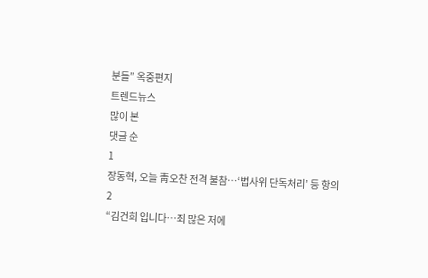분들” 옥중편지
트렌드뉴스
많이 본
댓글 순
1
장동혁, 오늘 靑오찬 전격 불참…‘법사위 단독처리’ 등 항의
2
“김건희 입니다…죄 많은 저에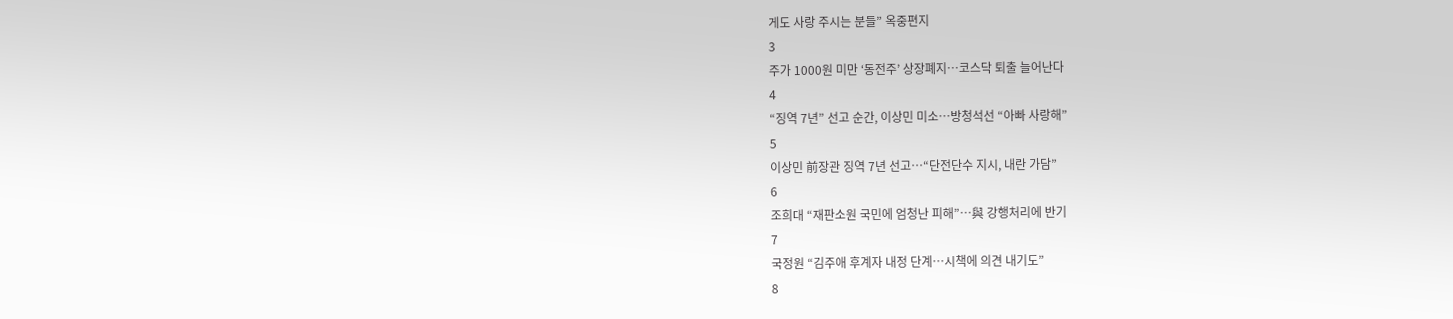게도 사랑 주시는 분들” 옥중편지
3
주가 1000원 미만 ‘동전주’ 상장폐지…코스닥 퇴출 늘어난다
4
“징역 7년” 선고 순간, 이상민 미소…방청석선 “아빠 사랑해”
5
이상민 前장관 징역 7년 선고…“단전단수 지시, 내란 가담”
6
조희대 “재판소원 국민에 엄청난 피해”…與 강행처리에 반기
7
국정원 “김주애 후계자 내정 단계…시책에 의견 내기도”
8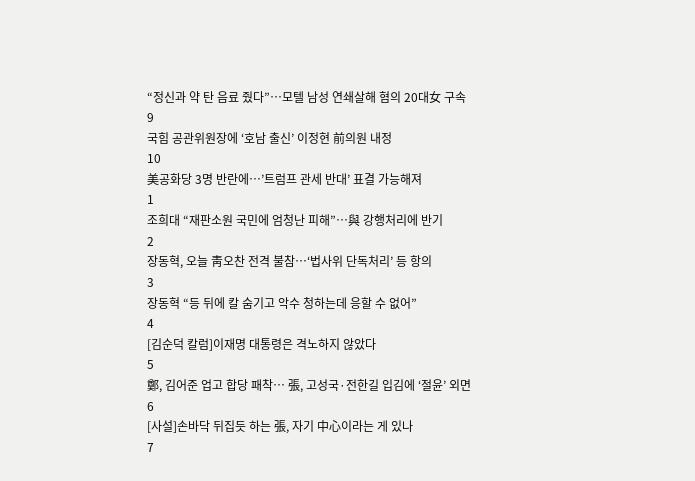“정신과 약 탄 음료 줬다”…모텔 남성 연쇄살해 혐의 20대女 구속
9
국힘 공관위원장에 ‘호남 출신’ 이정현 前의원 내정
10
美공화당 3명 반란에…’트럼프 관세 반대’ 표결 가능해져
1
조희대 “재판소원 국민에 엄청난 피해”…與 강행처리에 반기
2
장동혁, 오늘 靑오찬 전격 불참…‘법사위 단독처리’ 등 항의
3
장동혁 “등 뒤에 칼 숨기고 악수 청하는데 응할 수 없어”
4
[김순덕 칼럼]이재명 대통령은 격노하지 않았다
5
鄭, 김어준 업고 합당 패착… 張, 고성국·전한길 입김에 ‘절윤’ 외면
6
[사설]손바닥 뒤집듯 하는 張, 자기 中心이라는 게 있나
7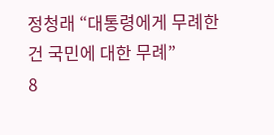정청래 “대통령에게 무례한 건 국민에 대한 무례”
8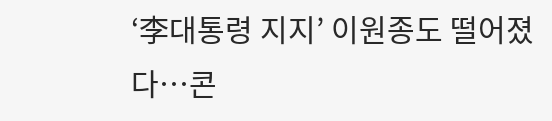‘李대통령 지지’ 이원종도 떨어졌다…콘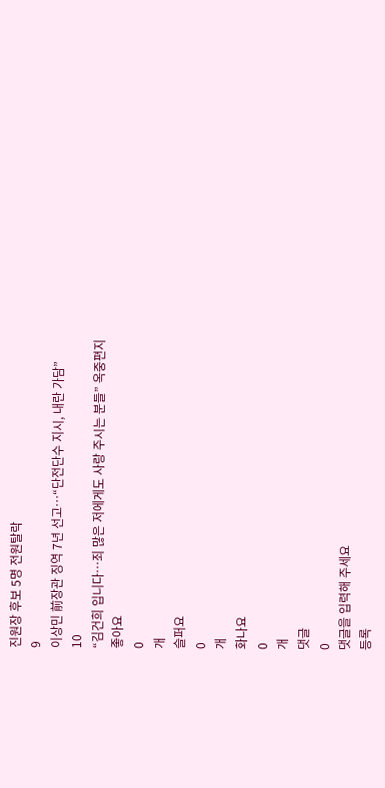진원장 후보 5명 전원탈락
9
이상민 前장관 징역 7년 선고…“단전단수 지시, 내란 가담”
10
“김건희 입니다…죄 많은 저에게도 사랑 주시는 분들” 옥중편지
좋아요
0
개
슬퍼요
0
개
화나요
0
개
댓글
0
댓글을 입력해 주세요
등록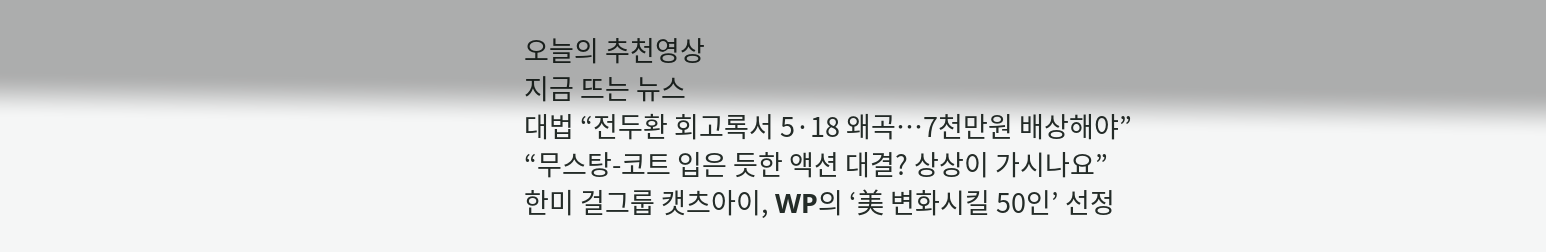오늘의 추천영상
지금 뜨는 뉴스
대법 “전두환 회고록서 5·18 왜곡…7천만원 배상해야”
“무스탕-코트 입은 듯한 액션 대결? 상상이 가시나요”
한미 걸그룹 캣츠아이, WP의 ‘美 변화시킬 50인’ 선정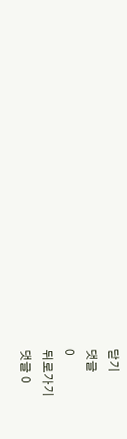닫기
댓글
0
뒤로가기
댓글 0